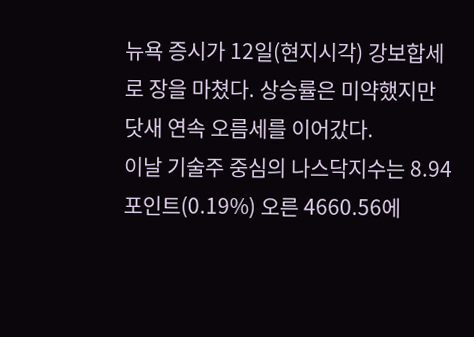뉴욕 증시가 12일(현지시각) 강보합세로 장을 마쳤다. 상승률은 미약했지만 닷새 연속 오름세를 이어갔다.
이날 기술주 중심의 나스닥지수는 8.94포인트(0.19%) 오른 4660.56에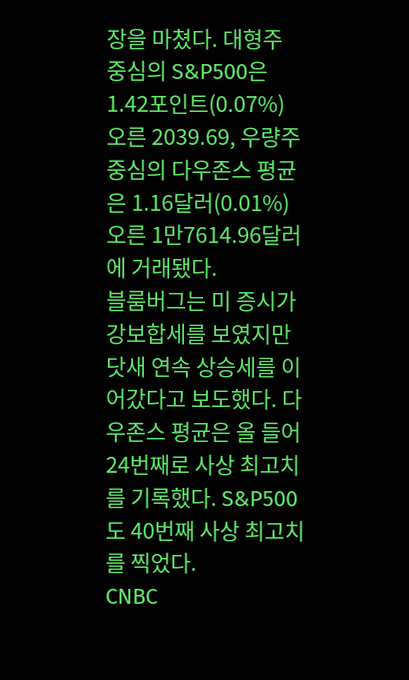장을 마쳤다. 대형주 중심의 S&P500은 1.42포인트(0.07%) 오른 2039.69, 우량주 중심의 다우존스 평균은 1.16달러(0.01%) 오른 1만7614.96달러에 거래됐다.
블룸버그는 미 증시가 강보합세를 보였지만 닷새 연속 상승세를 이어갔다고 보도했다. 다우존스 평균은 올 들어 24번째로 사상 최고치를 기록했다. S&P500도 40번째 사상 최고치를 찍었다.
CNBC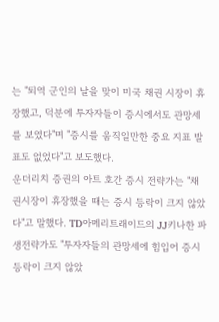는 "퇴역 군인의 날을 맞이 미국 채권 시장이 휴장했고, 덕분에 투자자들이 증시에서도 관망세를 보였다"며 "증시를 움직일만한 중요 지표 발표도 없었다"고 보도했다.
운더리치 증권의 아트 호간 증시 전략가는 "채권시장이 휴장했을 때는 증시 등락이 크지 않았다"고 말했다. TD아메리트래이드의 JJ키나한 파생전략가도 "투자자들의 관망세에 힘입어 증시 등락이 크지 않았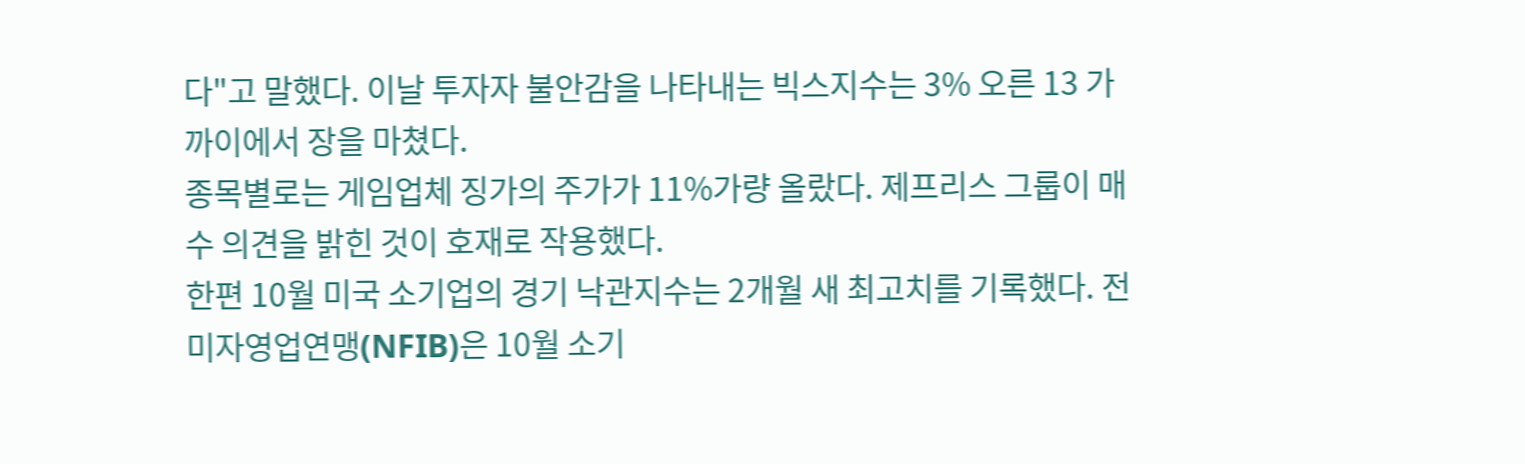다"고 말했다. 이날 투자자 불안감을 나타내는 빅스지수는 3% 오른 13 가까이에서 장을 마쳤다.
종목별로는 게임업체 징가의 주가가 11%가량 올랐다. 제프리스 그룹이 매수 의견을 밝힌 것이 호재로 작용했다.
한편 10월 미국 소기업의 경기 낙관지수는 2개월 새 최고치를 기록했다. 전미자영업연맹(NFIB)은 10월 소기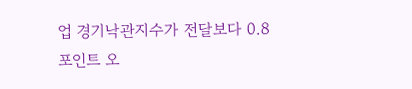업 경기낙관지수가 전달보다 0.8포인트 오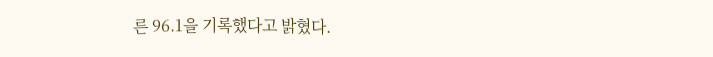른 96.1을 기록했다고 밝혔다.